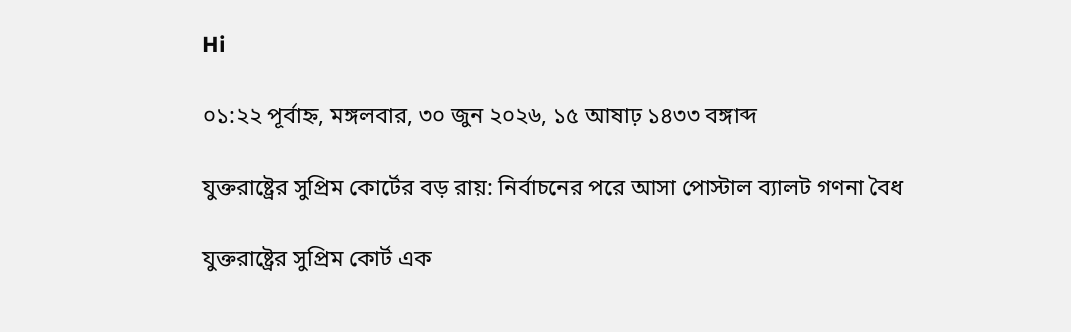Hi

০১:২২ পূর্বাহ্ন, মঙ্গলবার, ৩০ জুন ২০২৬, ১৫ আষাঢ় ১৪৩৩ বঙ্গাব্দ

যুক্তরাষ্ট্রের সুপ্রিম কোর্টের বড় রায়: নির্বাচনের পরে আসা পোস্টাল ব্যালট গণনা বৈধ

যুক্তরাষ্ট্রের সুপ্রিম কোর্ট এক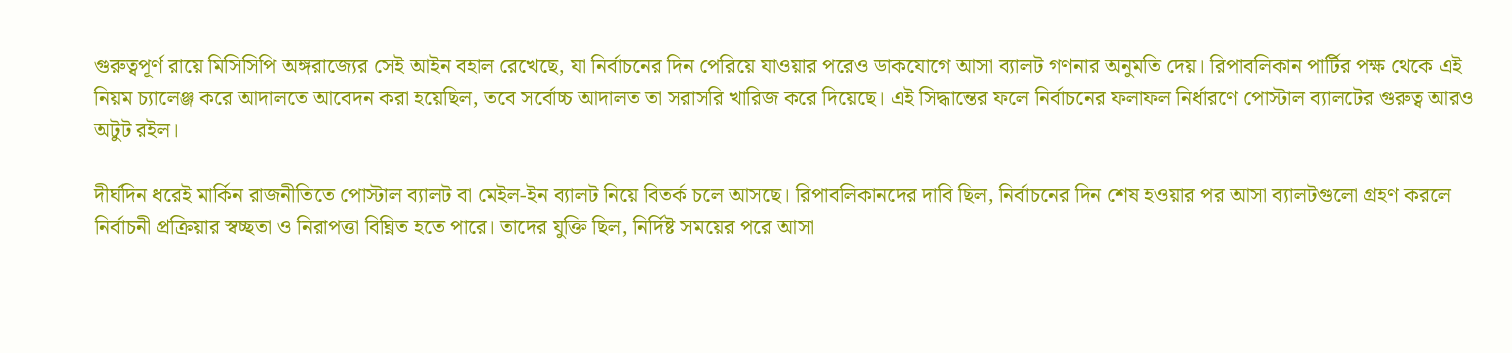গুরুত্বপূর্ণ রায়ে মিসিসিপি অঙ্গরাজ্যের সেই আইন বহাল রেখেছে, যা নির্বাচনের দিন পেরিয়ে যাওয়ার পরেও ডাকযোগে আসা ব্যালট গণনার অনুমতি দেয়। রিপাবলিকান পার্টির পক্ষ থেকে এই নিয়ম চ্যালেঞ্জ করে আদালতে আবেদন করা হয়েছিল, তবে সর্বোচ্চ আদালত তা সরাসরি খারিজ করে দিয়েছে। এই সিদ্ধান্তের ফলে নির্বাচনের ফলাফল নির্ধারণে পোস্টাল ব্যালটের গুরুত্ব আরও অটুট রইল।

দীর্ঘদিন ধরেই মার্কিন রাজনীতিতে পোস্টাল ব্যালট বা মেইল-ইন ব্যালট নিয়ে বিতর্ক চলে আসছে। রিপাবলিকানদের দাবি ছিল, নির্বাচনের দিন শেষ হওয়ার পর আসা ব্যালটগুলো গ্রহণ করলে নির্বাচনী প্রক্রিয়ার স্বচ্ছতা ও নিরাপত্তা বিঘ্নিত হতে পারে। তাদের যুক্তি ছিল, নির্দিষ্ট সময়ের পরে আসা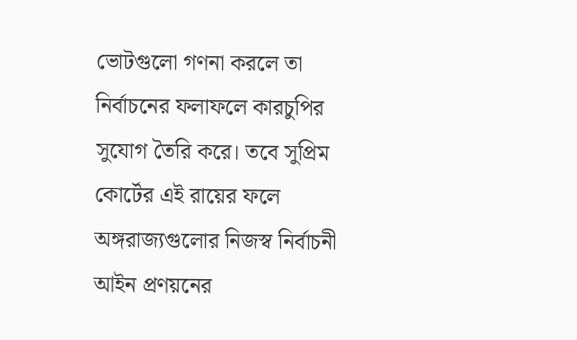ভোটগুলো গণনা করলে তা নির্বাচনের ফলাফলে কারচুপির সুযোগ তৈরি করে। তবে সুপ্রিম কোর্টের এই রায়ের ফলে অঙ্গরাজ্যগুলোর নিজস্ব নির্বাচনী আইন প্রণয়নের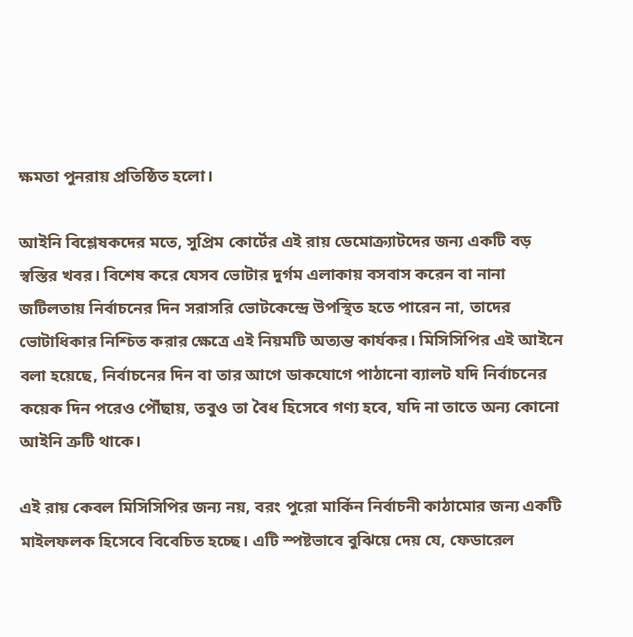ক্ষমতা পুনরায় প্রতিষ্ঠিত হলো।

আইনি বিশ্লেষকদের মতে, সুপ্রিম কোর্টের এই রায় ডেমোক্র্যাটদের জন্য একটি বড় স্বস্তির খবর। বিশেষ করে যেসব ভোটার দুর্গম এলাকায় বসবাস করেন বা নানা জটিলতায় নির্বাচনের দিন সরাসরি ভোটকেন্দ্রে উপস্থিত হতে পারেন না, তাদের ভোটাধিকার নিশ্চিত করার ক্ষেত্রে এই নিয়মটি অত্যন্ত কার্যকর। মিসিসিপির এই আইনে বলা হয়েছে, নির্বাচনের দিন বা তার আগে ডাকযোগে পাঠানো ব্যালট যদি নির্বাচনের কয়েক দিন পরেও পৌঁছায়, তবুও তা বৈধ হিসেবে গণ্য হবে, যদি না তাতে অন্য কোনো আইনি ত্রুটি থাকে।

এই রায় কেবল মিসিসিপির জন্য নয়, বরং পুরো মার্কিন নির্বাচনী কাঠামোর জন্য একটি মাইলফলক হিসেবে বিবেচিত হচ্ছে। এটি স্পষ্টভাবে বুঝিয়ে দেয় যে, ফেডারেল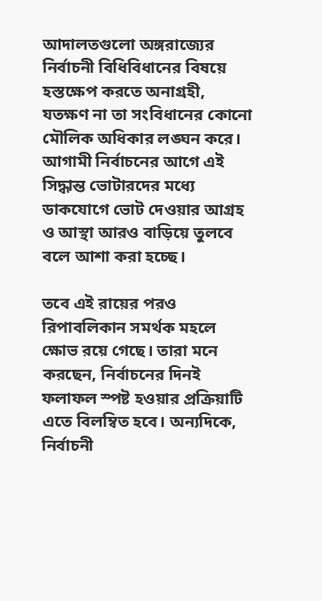আদালতগুলো অঙ্গরাজ্যের নির্বাচনী বিধিবিধানের বিষয়ে হস্তক্ষেপ করতে অনাগ্রহী, যতক্ষণ না তা সংবিধানের কোনো মৌলিক অধিকার লঙ্ঘন করে। আগামী নির্বাচনের আগে এই সিদ্ধান্ত ভোটারদের মধ্যে ডাকযোগে ভোট দেওয়ার আগ্রহ ও আস্থা আরও বাড়িয়ে তুলবে বলে আশা করা হচ্ছে।

তবে এই রায়ের পরও রিপাবলিকান সমর্থক মহলে ক্ষোভ রয়ে গেছে। তারা মনে করছেন, নির্বাচনের দিনই ফলাফল স্পষ্ট হওয়ার প্রক্রিয়াটি এতে বিলম্বিত হবে। অন্যদিকে, নির্বাচনী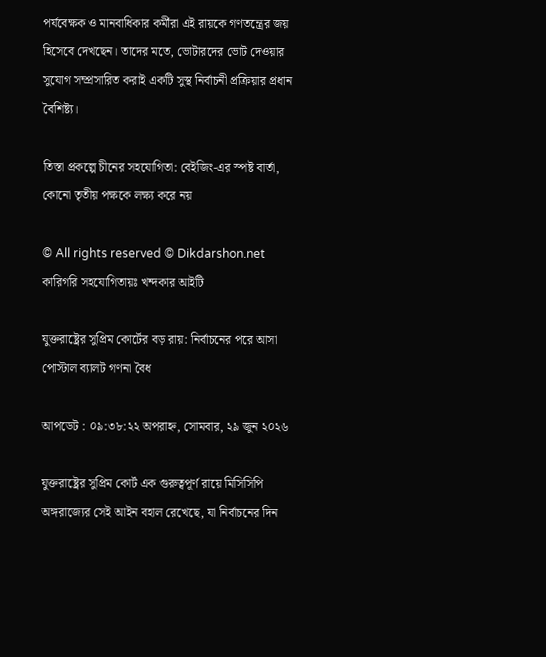পর্যবেক্ষক ও মানবাধিকার কর্মীরা এই রায়কে গণতন্ত্রের জয় হিসেবে দেখছেন। তাদের মতে, ভোটারদের ভোট দেওয়ার সুযোগ সম্প্রসারিত করাই একটি সুস্থ নির্বাচনী প্রক্রিয়ার প্রধান বৈশিষ্ট্য।

তিস্তা প্রকল্পে চীনের সহযোগিতা: বেইজিং-এর স্পষ্ট বার্তা, কোনো তৃতীয় পক্ষকে লক্ষ্য করে নয়

© All rights reserved © Dikdarshon.net
কারিগরি সহযোগিতায়ঃ খন্দকার আইটি

যুক্তরাষ্ট্রের সুপ্রিম কোর্টের বড় রায়: নির্বাচনের পরে আসা পোস্টাল ব্যালট গণনা বৈধ

আপডেট : ০৯:৩৮:২২ অপরাহ্ন, সোমবার, ২৯ জুন ২০২৬

যুক্তরাষ্ট্রের সুপ্রিম কোর্ট এক গুরুত্বপূর্ণ রায়ে মিসিসিপি অঙ্গরাজ্যের সেই আইন বহাল রেখেছে, যা নির্বাচনের দিন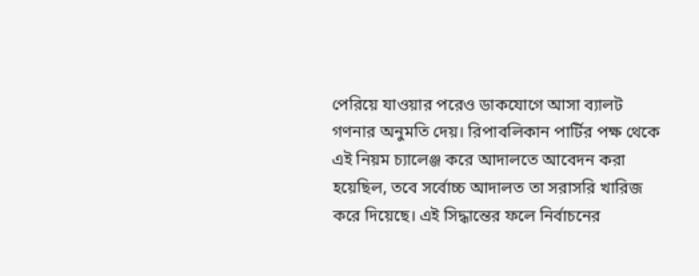পেরিয়ে যাওয়ার পরেও ডাকযোগে আসা ব্যালট গণনার অনুমতি দেয়। রিপাবলিকান পার্টির পক্ষ থেকে এই নিয়ম চ্যালেঞ্জ করে আদালতে আবেদন করা হয়েছিল, তবে সর্বোচ্চ আদালত তা সরাসরি খারিজ করে দিয়েছে। এই সিদ্ধান্তের ফলে নির্বাচনের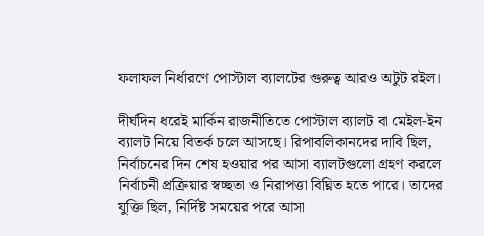ফলাফল নির্ধারণে পোস্টাল ব্যালটের গুরুত্ব আরও অটুট রইল।

দীর্ঘদিন ধরেই মার্কিন রাজনীতিতে পোস্টাল ব্যালট বা মেইল-ইন ব্যালট নিয়ে বিতর্ক চলে আসছে। রিপাবলিকানদের দাবি ছিল, নির্বাচনের দিন শেষ হওয়ার পর আসা ব্যালটগুলো গ্রহণ করলে নির্বাচনী প্রক্রিয়ার স্বচ্ছতা ও নিরাপত্তা বিঘ্নিত হতে পারে। তাদের যুক্তি ছিল, নির্দিষ্ট সময়ের পরে আসা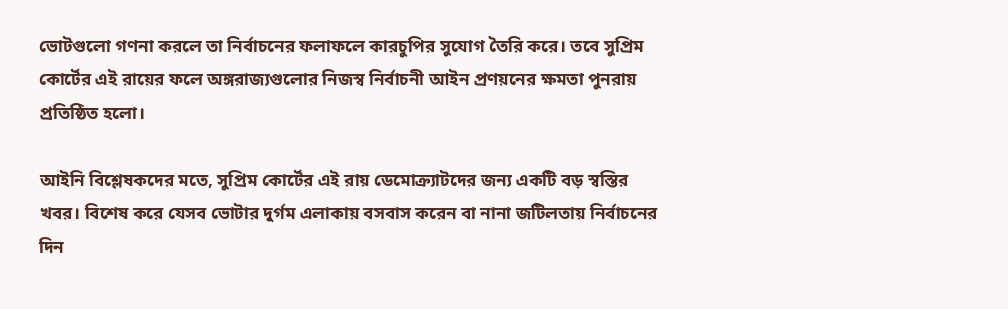ভোটগুলো গণনা করলে তা নির্বাচনের ফলাফলে কারচুপির সুযোগ তৈরি করে। তবে সুপ্রিম কোর্টের এই রায়ের ফলে অঙ্গরাজ্যগুলোর নিজস্ব নির্বাচনী আইন প্রণয়নের ক্ষমতা পুনরায় প্রতিষ্ঠিত হলো।

আইনি বিশ্লেষকদের মতে, সুপ্রিম কোর্টের এই রায় ডেমোক্র্যাটদের জন্য একটি বড় স্বস্তির খবর। বিশেষ করে যেসব ভোটার দুর্গম এলাকায় বসবাস করেন বা নানা জটিলতায় নির্বাচনের দিন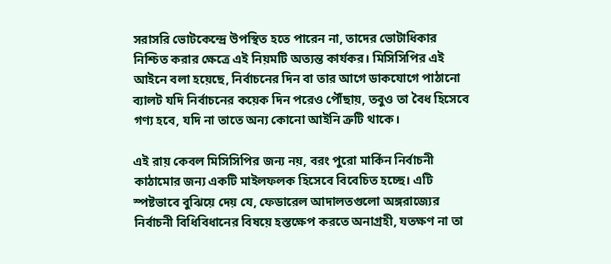সরাসরি ভোটকেন্দ্রে উপস্থিত হতে পারেন না, তাদের ভোটাধিকার নিশ্চিত করার ক্ষেত্রে এই নিয়মটি অত্যন্ত কার্যকর। মিসিসিপির এই আইনে বলা হয়েছে, নির্বাচনের দিন বা তার আগে ডাকযোগে পাঠানো ব্যালট যদি নির্বাচনের কয়েক দিন পরেও পৌঁছায়, তবুও তা বৈধ হিসেবে গণ্য হবে, যদি না তাতে অন্য কোনো আইনি ত্রুটি থাকে।

এই রায় কেবল মিসিসিপির জন্য নয়, বরং পুরো মার্কিন নির্বাচনী কাঠামোর জন্য একটি মাইলফলক হিসেবে বিবেচিত হচ্ছে। এটি স্পষ্টভাবে বুঝিয়ে দেয় যে, ফেডারেল আদালতগুলো অঙ্গরাজ্যের নির্বাচনী বিধিবিধানের বিষয়ে হস্তক্ষেপ করতে অনাগ্রহী, যতক্ষণ না তা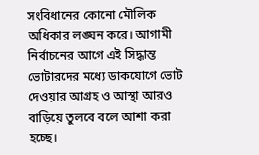সংবিধানের কোনো মৌলিক অধিকার লঙ্ঘন করে। আগামী নির্বাচনের আগে এই সিদ্ধান্ত ভোটারদের মধ্যে ডাকযোগে ভোট দেওয়ার আগ্রহ ও আস্থা আরও বাড়িয়ে তুলবে বলে আশা করা হচ্ছে।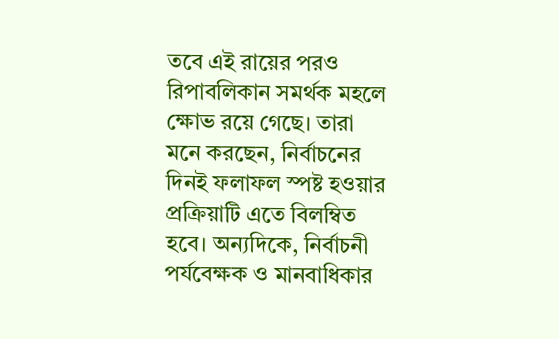তবে এই রায়ের পরও রিপাবলিকান সমর্থক মহলে ক্ষোভ রয়ে গেছে। তারা মনে করছেন, নির্বাচনের দিনই ফলাফল স্পষ্ট হওয়ার প্রক্রিয়াটি এতে বিলম্বিত হবে। অন্যদিকে, নির্বাচনী পর্যবেক্ষক ও মানবাধিকার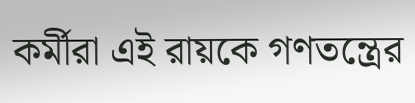কর্মীরা এই রায়কে গণতন্ত্রের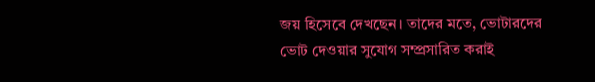জয় হিসেবে দেখছেন। তাদের মতে, ভোটারদের ভোট দেওয়ার সুযোগ সম্প্রসারিত করাই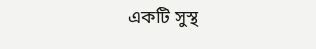একটি সুস্থ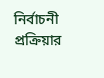নির্বাচনী প্রক্রিয়ার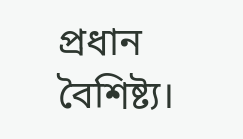প্রধান বৈশিষ্ট্য।